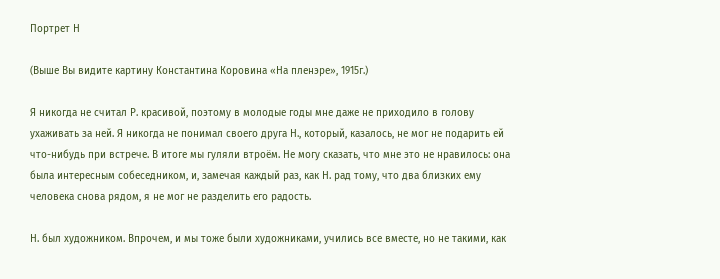Портрет Н

(Выше Вы видите картину Константина Коровина «На пленэре», 1915г.)

Я никогда не считал Р. красивой, поэтому в молодые годы мне даже не приходило в голову ухаживать за ней. Я никогда не понимал своего друга Н., который, казалось, не мог не подарить ей что-нибудь при встрече. В итоге мы гуляли втроём. Не могу сказать, что мне это не нравилось: она была интересным собеседником, и, замечая каждый раз, как Н. рад тому, что два близких ему человека снова рядом, я не мог не разделить его радость.

Н. был художником. Впрочем, и мы тоже были художниками, учились все вместе, но не такими, как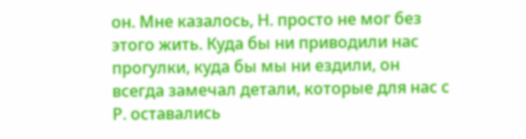он. Мне казалось, Н. просто не мог без этого жить. Куда бы ни приводили нас прогулки, куда бы мы ни ездили, он всегда замечал детали, которые для нас с Р. оставались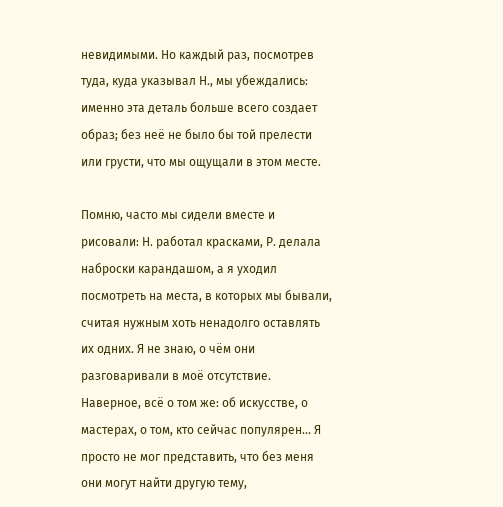невидимыми. Но каждый раз, посмотрев туда, куда указывал Н., мы убеждались: именно эта деталь больше всего создает образ; без неё не было бы той прелести или грусти, что мы ощущали в этом месте.

Помню, часто мы сидели вместе и рисовали: Н. работал красками, Р. делала наброски карандашом, а я уходил посмотреть на места, в которых мы бывали, считая нужным хоть ненадолго оставлять их одних. Я не знаю, о чём они разговаривали в моё отсутствие. Наверное, всё о том же: об искусстве, о мастерах, о том, кто сейчас популярен… Я просто не мог представить, что без меня они могут найти другую тему,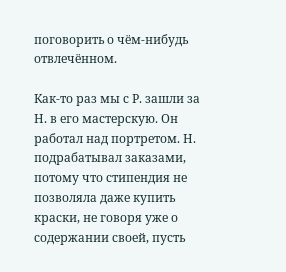поговорить о чём-нибудь отвлечённом.

Как-то раз мы с Р. зашли за Н. в его мастерскую. Он работал над портретом. Н. подрабатывал заказами, потому что стипендия не позволяла даже купить краски, не говоря уже о содержании своей, пусть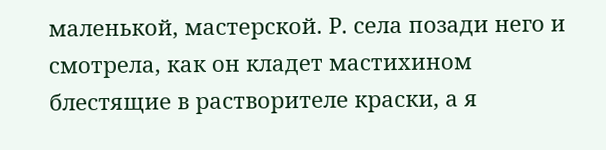маленькой, мастерской. Р. села позади него и смотрела, как он кладет мастихином блестящие в растворителе краски, а я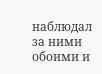наблюдал за ними обоими и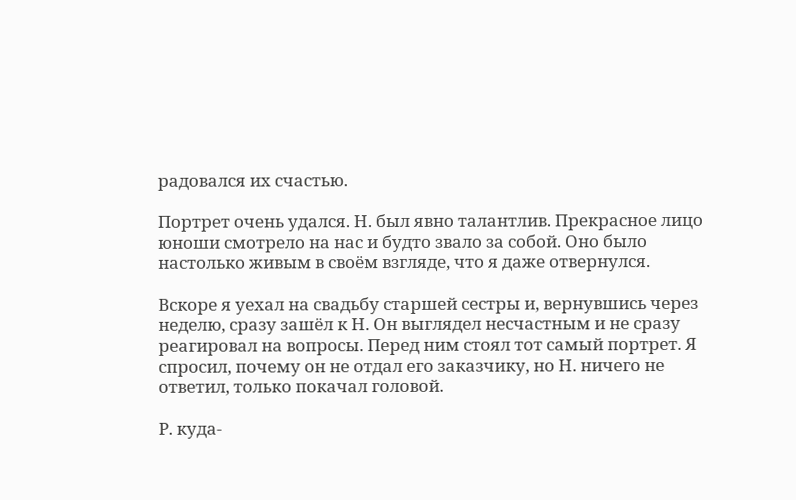радовался их счастью.

Портрет очень удался. Н. был явно талантлив. Прекрасное лицо юноши смотрело на нас и будто звало за собой. Оно было настолько живым в своём взгляде, что я даже отвернулся.

Вскоре я уехал на свадьбу старшей сестры и, вернувшись через неделю, сразу зашёл к Н. Он выглядел несчастным и не сразу реагировал на вопросы. Перед ним стоял тот самый портрет. Я спросил, почему он не отдал его заказчику, но Н. ничего не ответил, только покачал головой.

Р. куда-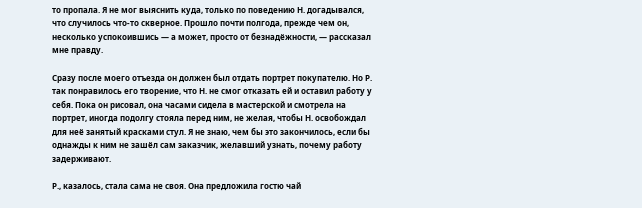то пропала. Я не мог выяснить куда, только по поведению Н. догадывался, что случилось что-то скверное. Прошло почти полгода, прежде чем он, несколько успокоившись — а может, просто от безнадёжности, — рассказал мне правду.

Сразу после моего отъезда он должен был отдать портрет покупателю. Но Р. так понравилось его творение, что Н. не смог отказать ей и оставил работу у себя. Пока он рисовал, она часами сидела в мастерской и смотрела на портрет, иногда подолгу стояла перед ним, не желая, чтобы Н. освобождал для неё занятый красками стул. Я не знаю, чем бы это закончилось, если бы однажды к ним не зашёл сам заказчик, желавший узнать, почему работу задерживают.

Р., казалось, стала сама не своя. Она предложила гостю чай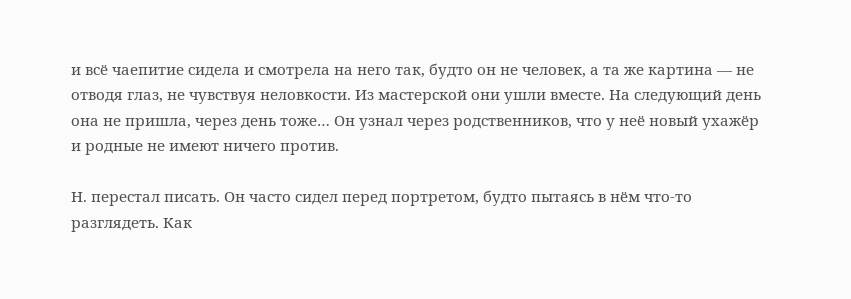и всё чаепитие сидела и смотрела на него так, будто он не человек, а та же картина — не отводя глаз, не чувствуя неловкости. Из мастерской они ушли вместе. На следующий день она не пришла, через день тоже… Он узнал через родственников, что у неё новый ухажёр и родные не имеют ничего против.

Н. перестал писать. Он часто сидел перед портретом, будто пытаясь в нём что-то разглядеть. Как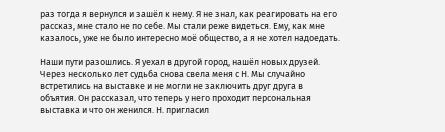раз тогда я вернулся и зашёл к нему. Я не знал, как реагировать на его рассказ, мне стало не по себе. Мы стали реже видеться. Ему, как мне казалось, уже не было интересно моё общество, а я не хотел надоедать.

Наши пути разошлись. Я уехал в другой город, нашёл новых друзей. Через несколько лет судьба снова свела меня с Н. Мы случайно встретились на выставке и не могли не заключить друг друга в объятия. Он рассказал, что теперь у него проходит персональная выставка и что он женился. Н. пригласил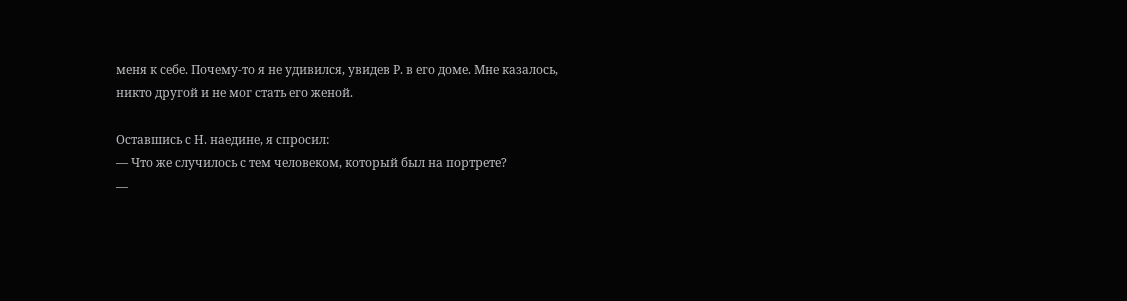меня к себе. Почему-то я не удивился, увидев Р. в его доме. Мне казалось, никто другой и не мог стать его женой.

Оставшись с Н. наедине, я спросил:
— Что же случилось с тем человеком, который был на портрете?
—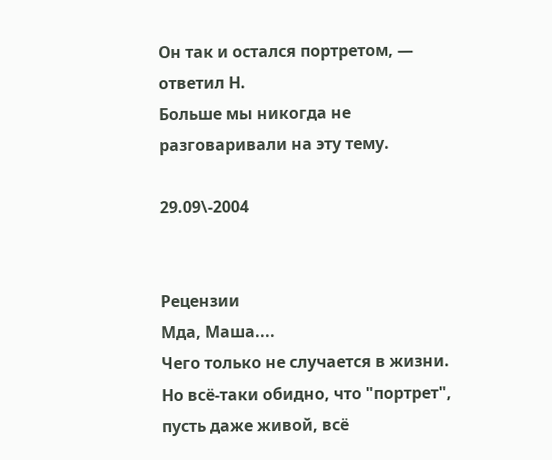Он так и остался портретом, — ответил Н.
Больше мы никогда не разговаривали на эту тему.

29.09\-2004


Рецензии
Мда, Маша....
Чего только не случается в жизни.
Но всё-таки обидно, что "портрет", пусть даже живой, всё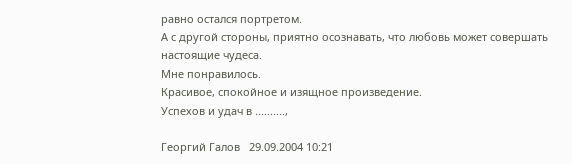равно остался портретом.
А с другой стороны, приятно осознавать, что любовь может совершать настоящие чудеса.
Мне понравилось.
Красивое, спокойное и изящное произведение.
Успехов и удач в ..........,

Георгий Галов   29.09.2004 10:21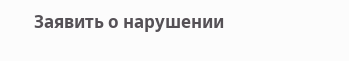Заявить о нарушении